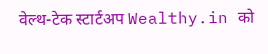वेल्थ-टेक स्टार्टअप Wealthy.in को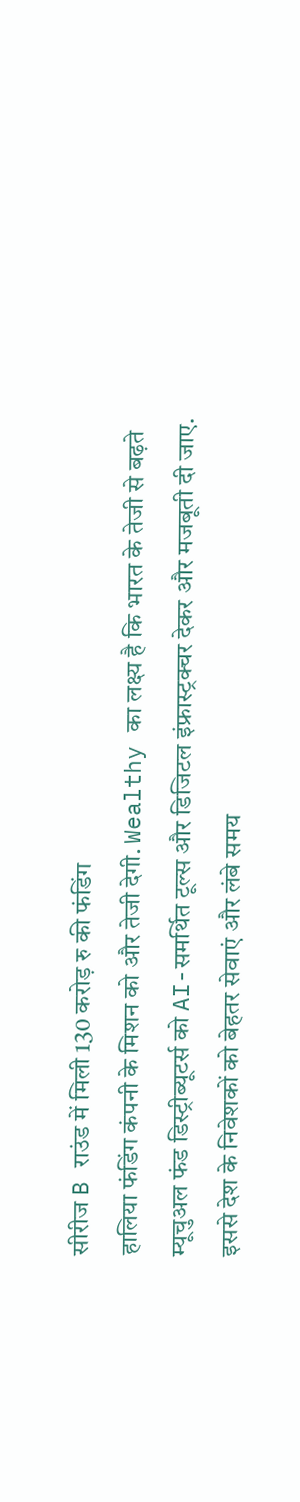सीरीज B राउंड में मिली 130 करोड़ रु की फंडिंग
हालिया फंडिंग कंपनी के मिशन को और तेजी देगी. Wealthy का लक्ष्य है कि भारत के तेजी से बढ़ते म्यूचुअल फंड डिस्ट्रीब्यूटर्स को AI-समर्थित टूल्स और डिजिटल इंफ्रास्ट्रक्चर देकर और मजबूती दी जाए. इससे देश के निवेशकों को बेहतर सेवाएं और लंबे समय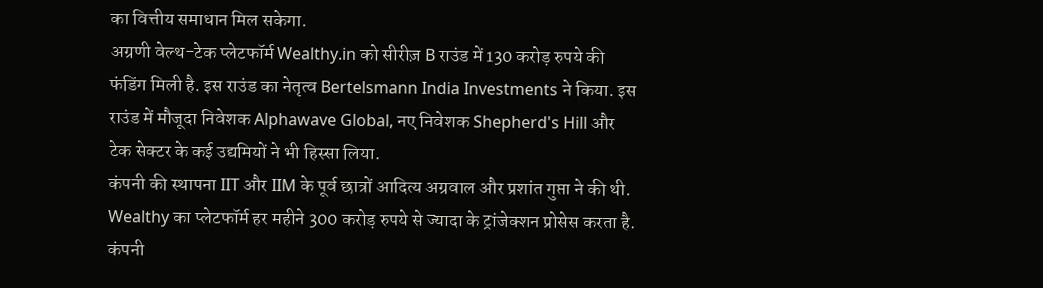का वित्तीय समाधान मिल सकेगा.
अग्रणी वेल्थ-टेक प्लेटफॉर्म Wealthy.in को सीरीज़ B राउंड में 130 करोड़ रुपये की फंडिंग मिली है. इस राउंड का नेतृत्व Bertelsmann India Investments ने किया. इस राउंड में मौजूदा निवेशक Alphawave Global, नए निवेशक Shepherd's Hill और टेक सेक्टर के कई उद्यमियों ने भी हिस्सा लिया.
कंपनी की स्थापना IIT और IIM के पूर्व छात्रों आदित्य अग्रवाल और प्रशांत गुप्ता ने की थी. Wealthy का प्लेटफॉर्म हर महीने 300 करोड़ रुपये से ज्यादा के ट्रांजेक्शन प्रोसेस करता है. कंपनी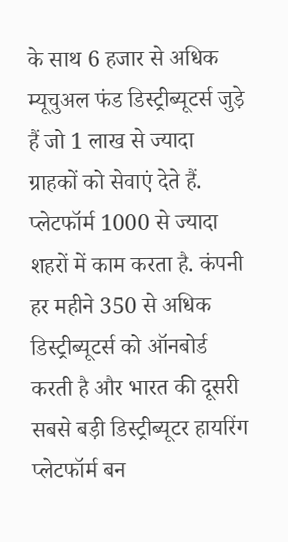के साथ 6 हजार से अधिक म्यूचुअल फंड डिस्ट्रीब्यूटर्स जुड़े हैं जो 1 लाख से ज्यादा ग्राहकों को सेवाएं देते हैं. प्लेटफॉर्म 1000 से ज्यादा शहरों में काम करता है. कंपनी हर महीने 350 से अधिक डिस्ट्रीब्यूटर्स को ऑनबोर्ड करती है और भारत की दूसरी सबसे बड़ी डिस्ट्रीब्यूटर हायरिंग प्लेटफॉर्म बन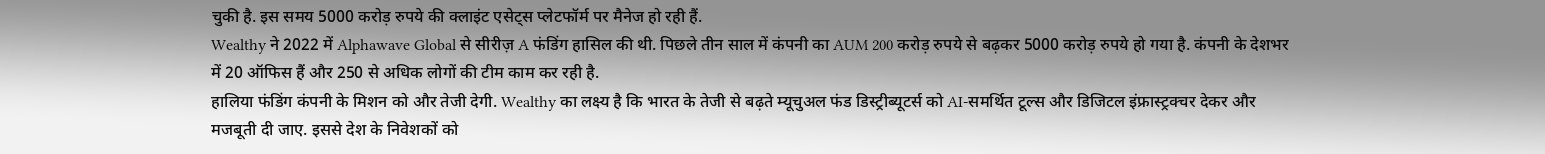चुकी है. इस समय 5000 करोड़ रुपये की क्लाइंट एसेट्स प्लेटफॉर्म पर मैनेज हो रही हैं.
Wealthy ने 2022 में Alphawave Global से सीरीज़ A फंडिंग हासिल की थी. पिछले तीन साल में कंपनी का AUM 200 करोड़ रुपये से बढ़कर 5000 करोड़ रुपये हो गया है. कंपनी के देशभर में 20 ऑफिस हैं और 250 से अधिक लोगों की टीम काम कर रही है.
हालिया फंडिंग कंपनी के मिशन को और तेजी देगी. Wealthy का लक्ष्य है कि भारत के तेजी से बढ़ते म्यूचुअल फंड डिस्ट्रीब्यूटर्स को AI-समर्थित टूल्स और डिजिटल इंफ्रास्ट्रक्चर देकर और मजबूती दी जाए. इससे देश के निवेशकों को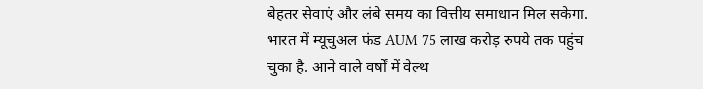बेहतर सेवाएं और लंबे समय का वित्तीय समाधान मिल सकेगा.
भारत में म्यूचुअल फंड AUM 75 लाख करोड़ रुपये तक पहुंच चुका है. आने वाले वर्षों में वेल्थ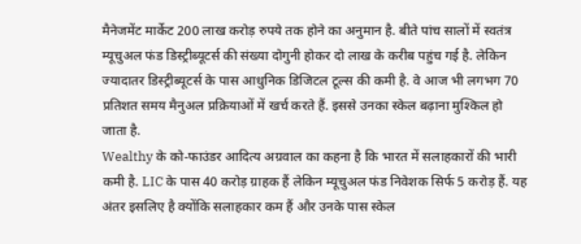मैनेजमेंट मार्केट 200 लाख करोड़ रुपये तक होने का अनुमान है. बीते पांच सालों में स्वतंत्र म्यूचुअल फंड डिस्ट्रीब्यूटर्स की संख्या दोगुनी होकर दो लाख के करीब पहुंच गई है. लेकिन ज्यादातर डिस्ट्रीब्यूटर्स के पास आधुनिक डिजिटल टूल्स की कमी है. वे आज भी लगभग 70 प्रतिशत समय मैनुअल प्रक्रियाओं में खर्च करते हैं. इससे उनका स्केल बढ़ाना मुश्किल हो जाता है.
Wealthy के को-फाउंडर आदित्य अग्रवाल का कहना है कि भारत में सलाहकारों की भारी कमी है. LIC के पास 40 करोड़ ग्राहक हैं लेकिन म्यूचुअल फंड निवेशक सिर्फ 5 करोड़ हैं. यह अंतर इसलिए है क्योंकि सलाहकार कम हैं और उनके पास स्केल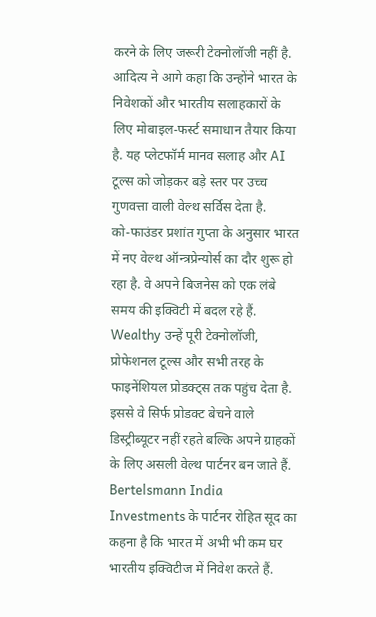करने के लिए जरूरी टेक्नोलॉजी नहीं है.
आदित्य ने आगे कहा कि उन्होंने भारत के निवेशकों और भारतीय सलाहकारों के लिए मोबाइल-फर्स्ट समाधान तैयार किया है. यह प्लेटफॉर्म मानव सलाह और AI टूल्स को जोड़कर बड़े स्तर पर उच्च गुणवत्ता वाली वेल्थ सर्विस देता है.
को-फाउंडर प्रशांत गुप्ता के अनुसार भारत में नए वेल्थ ऑन्त्रप्रेन्योर्स का दौर शुरू हो रहा है. वे अपने बिजनेस को एक लंबे समय की इक्विटी में बदल रहे हैं. Wealthy उन्हें पूरी टेक्नोलॉजी, प्रोफेशनल टूल्स और सभी तरह के फाइनेंशियल प्रोडक्ट्स तक पहुंच देता है. इससे वे सिर्फ प्रोडक्ट बेचने वाले डिस्ट्रीब्यूटर नहीं रहते बल्कि अपने ग्राहकों के लिए असली वेल्थ पार्टनर बन जाते हैं.
Bertelsmann India Investments के पार्टनर रोहित सूद का कहना है कि भारत में अभी भी कम घर भारतीय इक्विटीज में निवेश करते हैं.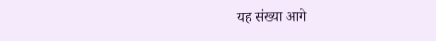यह संख्या आगे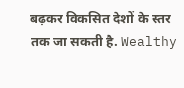बढ़कर विकसित देशों के स्तर तक जा सकती है. Wealthy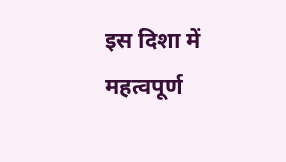इस दिशा में महत्वपूर्ण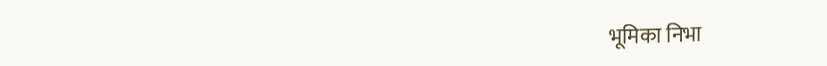भूमिका निभा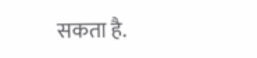सकता है.